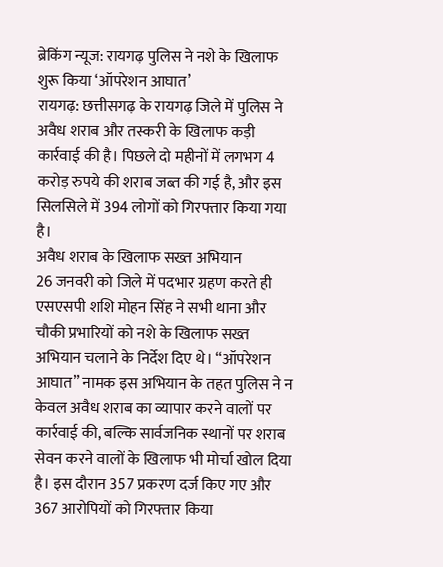ब्रेकिंग न्यूज: रायगढ़ पुलिस ने नशे के खिलाफ शुरू किया ‘ऑपरेशन आघात’
रायगढ़: छत्तीसगढ़ के रायगढ़ जिले में पुलिस ने अवैध शराब और तस्करी के खिलाफ कड़ी कार्रवाई की है। पिछले दो महीनों में लगभग 4 करोड़ रुपये की शराब जब्त की गई है, और इस सिलसिले में 394 लोगों को गिरफ्तार किया गया है।
अवैध शराब के खिलाफ सख्त अभियान
26 जनवरी को जिले में पदभार ग्रहण करते ही एसएसपी शशि मोहन सिंह ने सभी थाना और चौकी प्रभारियों को नशे के खिलाफ सख्त अभियान चलाने के निर्देश दिए थे। “ऑपरेशन आघात” नामक इस अभियान के तहत पुलिस ने न केवल अवैध शराब का व्यापार करने वालों पर कार्रवाई की, बल्कि सार्वजनिक स्थानों पर शराब सेवन करने वालों के खिलाफ भी मोर्चा खोल दिया है। इस दौरान 357 प्रकरण दर्ज किए गए और 367 आरोपियों को गिरफ्तार किया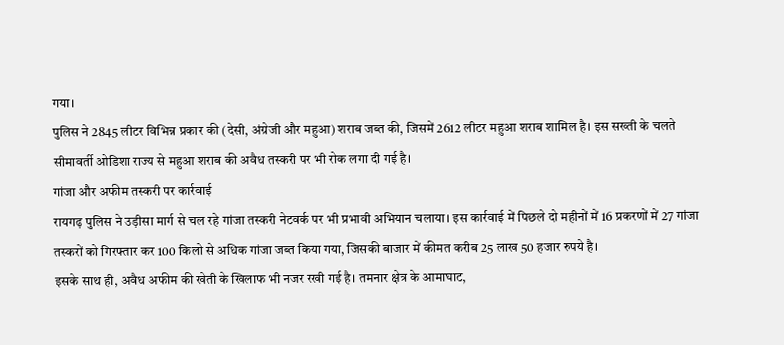गया।
पुलिस ने 2845 लीटर विभिन्न प्रकार की (देसी, अंग्रेजी और महुआ) शराब जब्त की, जिसमें 2612 लीटर महुआ शराब शामिल है। इस सख्ती के चलते सीमावर्ती ओडिशा राज्य से महुआ शराब की अवैध तस्करी पर भी रोक लगा दी गई है।
गांजा और अफीम तस्करी पर कार्रवाई
रायगढ़ पुलिस ने उड़ीसा मार्ग से चल रहे गांजा तस्करी नेटवर्क पर भी प्रभावी अभियान चलाया। इस कार्रवाई में पिछले दो महीनों में 16 प्रकरणों में 27 गांजा तस्करों को गिरफ्तार कर 100 किलो से अधिक गांजा जब्त किया गया, जिसकी बाजार में कीमत करीब 25 लाख 50 हजार रुपये है।
इसके साथ ही, अवैध अफीम की खेती के खिलाफ भी नजर रखी गई है। तमनार क्षेत्र के आमाघाट,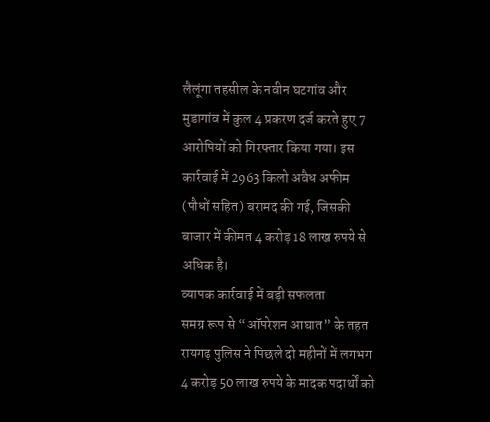लैलूंगा तहसील के नवीन घटगांव और मुडागांव में कुल 4 प्रकरण दर्ज करते हुए 7 आरोपियों को गिरफ्तार किया गया। इस कार्रवाई में 2963 किलो अवैध अफीम (पौधों सहित) बरामद की गई, जिसकी बाजार में कीमत 4 करोड़ 18 लाख रुपये से अधिक है।
व्यापक कार्रवाई में बड़ी सफलता
समग्र रूप से “ऑपरेशन आघात” के तहत रायगढ़ पुलिस ने पिछले दो महीनों में लगभग 4 करोड़ 50 लाख रुपये के मादक पदार्थों को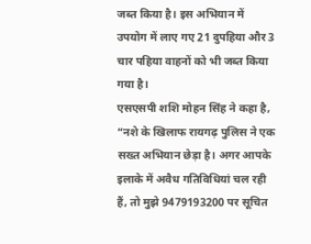जब्त किया है। इस अभियान में उपयोग में लाए गए 21 दुपहिया और 3 चार पहिया वाहनों को भी जब्त किया गया है।
एसएसपी शशि मोहन सिंह ने कहा है, “नशे के खिलाफ रायगढ़ पुलिस ने एक सख्त अभियान छेड़ा है। अगर आपके इलाके में अवैध गतिविधियां चल रही हैं, तो मुझे 9479193200 पर सूचित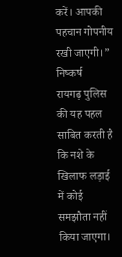करें। आपकी पहचान गोपनीय रखी जाएगी।”
निष्कर्ष
रायगढ़ पुलिस की यह पहल साबित करती है कि नशे के खिलाफ लड़ाई में कोई समझौता नहीं किया जाएगा।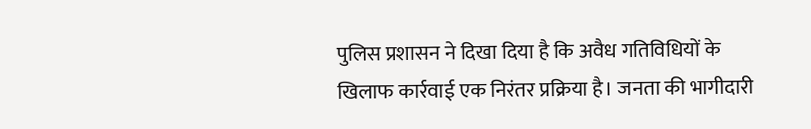पुलिस प्रशासन ने दिखा दिया है कि अवैध गतिविधियों के खिलाफ कार्रवाई एक निरंतर प्रक्रिया है। जनता की भागीदारी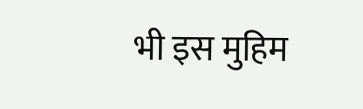भी इस मुहिम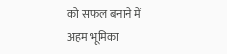को सफल बनाने में अहम भूमिका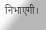निभाएगी।